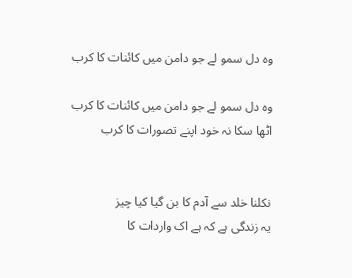وہ دل سمو لے جو دامن میں کائنات کا کرب

وہ دل سمو لے جو دامن میں کائنات کا کرب
اٹھا سکا نہ خود اپنے تصورات کا کرب


نکلنا خلد سے آدم کا بن گیا کیا چیز
یہ زندگی ہے کہ ہے اک واردات کا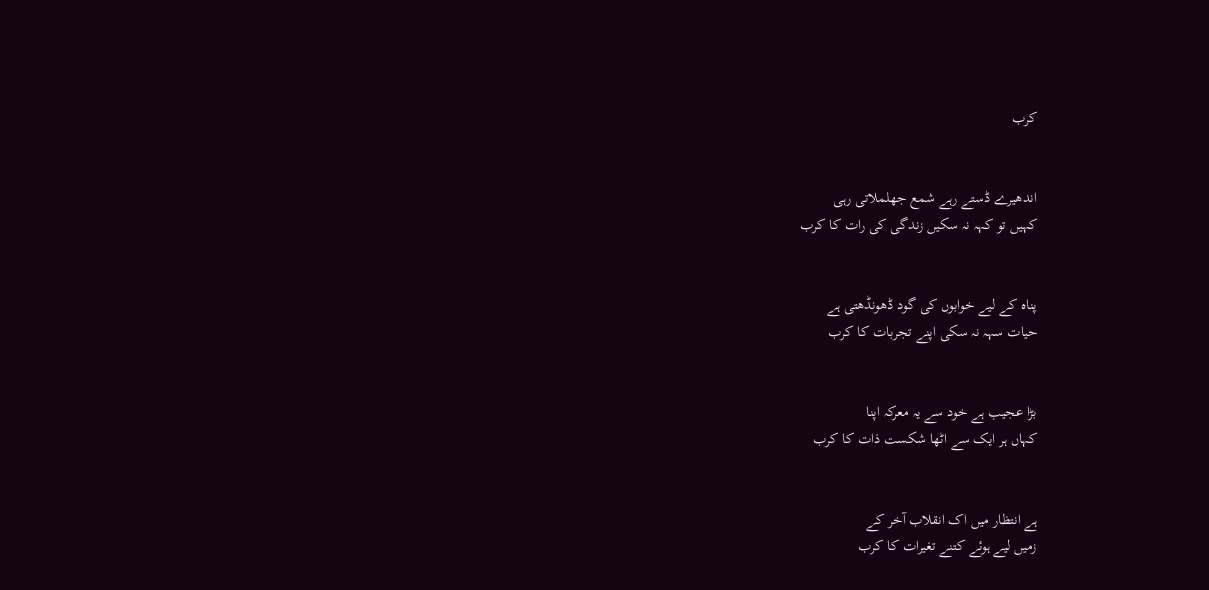کرب


اندھیرے ڈستے رہے شمع جھلملاتی رہی
کہیں تو کہہ نہ سکیں زندگی کی رات کا کرب


پناہ کے لیے خوابوں کی گود ڈھونڈھتی ہے
حیات سہہ نہ سکی اپنے تجربات کا کرب


بڑا عجیب ہے خود سے یہ معرکہ اپنا
کہاں ہر ایک سے اٹھا شکست ذات کا کرب


ہے انتظار میں اک انقلاب آخر کے
زمیں لیے ہوئے کتنے تغیرات کا کرب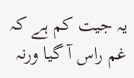یہ جیت کم ہے کہ غم راس آ گیا ورنہ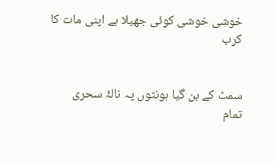خوشی خوشی کوئی جھیلا ہے اپنی مات کا کرب


سمٹ کے بن گیا ہونٹوں پہ نالۂ سحری
تمام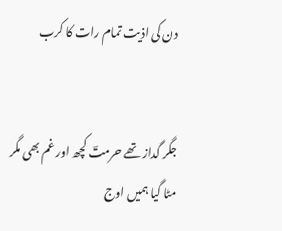دن کی اذیت تمام رات کا کرب


جگر گداز تھے حرمتؔ کچھ اور غم بھی مگر
مٹا گیا ہمیں اوج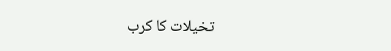تخیلات کا کرب